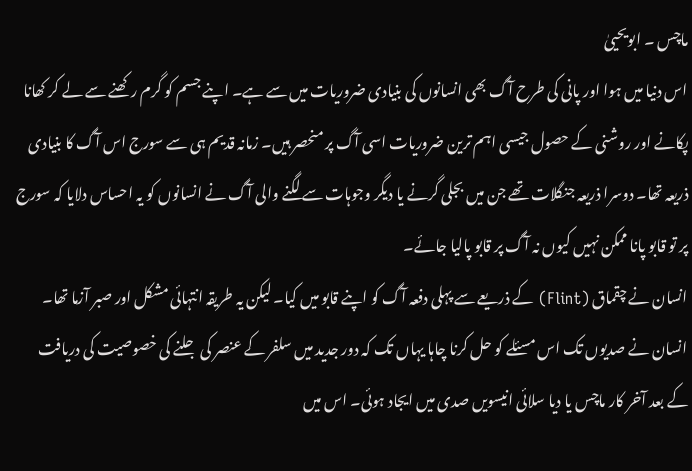ماچس ۔ ابویحییٰ
اس دنیا میں ہوا اور پانی کی طرح آگ بھی انسانوں کی بنیادی ضروریات میں سے ہے۔ اپنے جسم کو گرم رکھنے سے لے کر کھانا پکانے اور روشنی کے حصول جیسی اہم ترین ضروریات اسی آگ پر منحصر ہیں۔ زمانہ قدیم ہی سے سورج اس آگ کا بنیادی ذریعہ تھا۔ دوسرا ذریعہ جنگلات تھے جن میں بجلی گرنے یا دیگر وجوہات سے لگنے والی آگ نے انسانوں کو یہ احساس دلایا کہ سورج پر تو قابو پانا ممکن نہیں کیوں نہ آگ پر قابو پالیا جائے۔
انسان نے چقماق (Flint) کے ذریعے سے پہلی دفعہ آگ کو اپنے قابو میں کیا۔ لیکن یہ طریقہ انتہائی مشکل اور صبر آزما تھا۔ انسان نے صدیوں تک اس مسئلے کو حل کرنا چاہا یہاں تک کہ دور جدید میں سلفر کے عنصر کی جلنے کی خصوصیت کی دریافت کے بعد آخر کار ماچس یا دیا سلائی انیسویں صدی میں ایجاد ہوئی۔ اس میں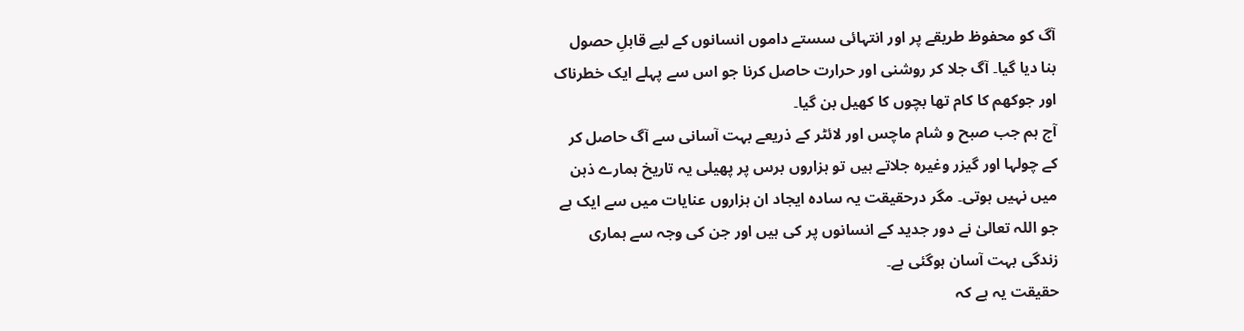آگ کو محفوظ طریقے پر اور انتہائی سستے داموں انسانوں کے لیے قابلِ حصول بنا دیا گیا۔ آگ جلا کر روشنی اور حرارت حاصل کرنا جو اس سے پہلے ایک خطرناک اور جوکھم کا کام تھا بچوں کا کھیل بن گیا۔
آج ہم جب صبح و شام ماچس اور لائٹر کے ذریعے بہت آسانی سے آگ حاصل کر کے چولہا اور گیزر وغیرہ جلاتے ہیں تو ہزاروں برس پر پھیلی یہ تاریخ ہمارے ذہن میں نہیں ہوتی۔ مگر درحقیقت یہ سادہ ایجاد ان ہزاروں عنایات میں سے ایک ہے جو اللہ تعالیٰ نے دور جدید کے انسانوں پر کی ہیں اور جن کی وجہ سے ہماری زندگی بہت آسان ہوگئی ہے۔
حقیقت یہ ہے کہ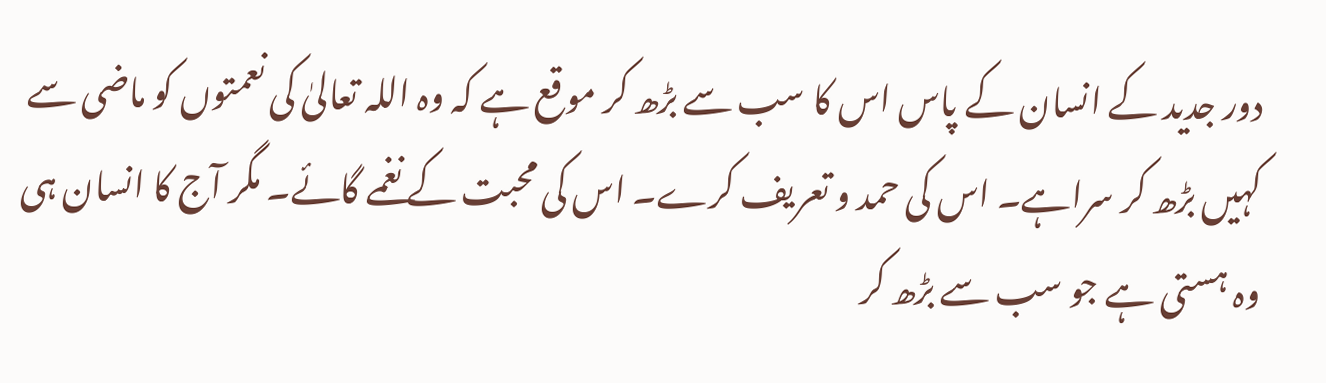دور جدید کے انسان کے پاس اس کا سب سے بڑھ کر موقع ہے کہ وہ اللہ تعالیٰ کی نعمتوں کو ماضی سے کہیں بڑھ کر سراہے۔ اس کی حمد و تعریف کرے۔ اس کی محبت کے نغمے گائے۔ مگر آج کا انسان ہی وہ ہستی ہے جو سب سے بڑھ کر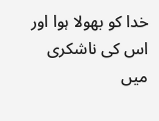خدا کو بھولا ہوا اور اس کی ناشکری میں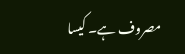مصروف ہے۔ کیسا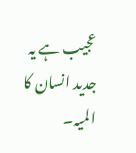عجیب ہے یہ جدید انسان کا المیہ۔